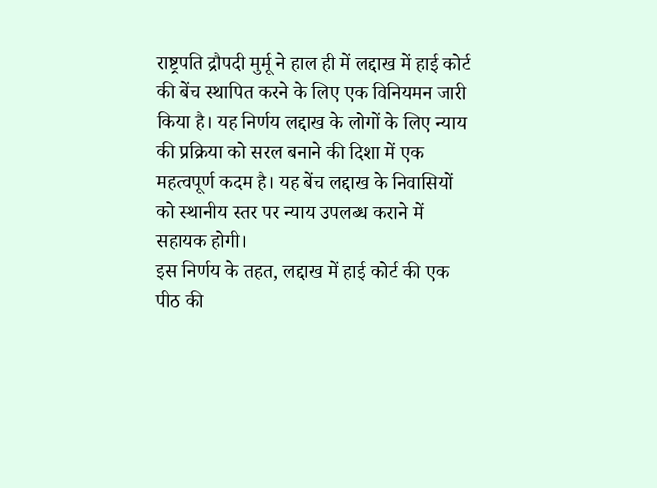राष्ट्रपति द्रौपदी मुर्मू ने हाल ही में लद्दाख में हाई कोर्ट की बेंच स्थापित करने के लिए एक विनियमन जारी किया है। यह निर्णय लद्दाख के लोगों के लिए न्याय की प्रक्रिया को सरल बनाने की दिशा में एक महत्वपूर्ण कदम है। यह बेंच लद्दाख के निवासियों को स्थानीय स्तर पर न्याय उपलब्ध कराने में सहायक होगी।
इस निर्णय के तहत, लद्दाख में हाई कोर्ट की एक पीठ की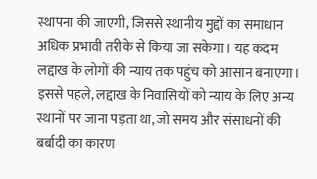स्थापना की जाएगी, जिससे स्थानीय मुद्दों का समाधान अधिक प्रभावी तरीके से किया जा सकेगा। यह कदम लद्दाख के लोगों की न्याय तक पहुंच को आसान बनाएगा। इससे पहले, लद्दाख के निवासियों को न्याय के लिए अन्य स्थानों पर जाना पड़ता था, जो समय और संसाधनों की बर्बादी का कारण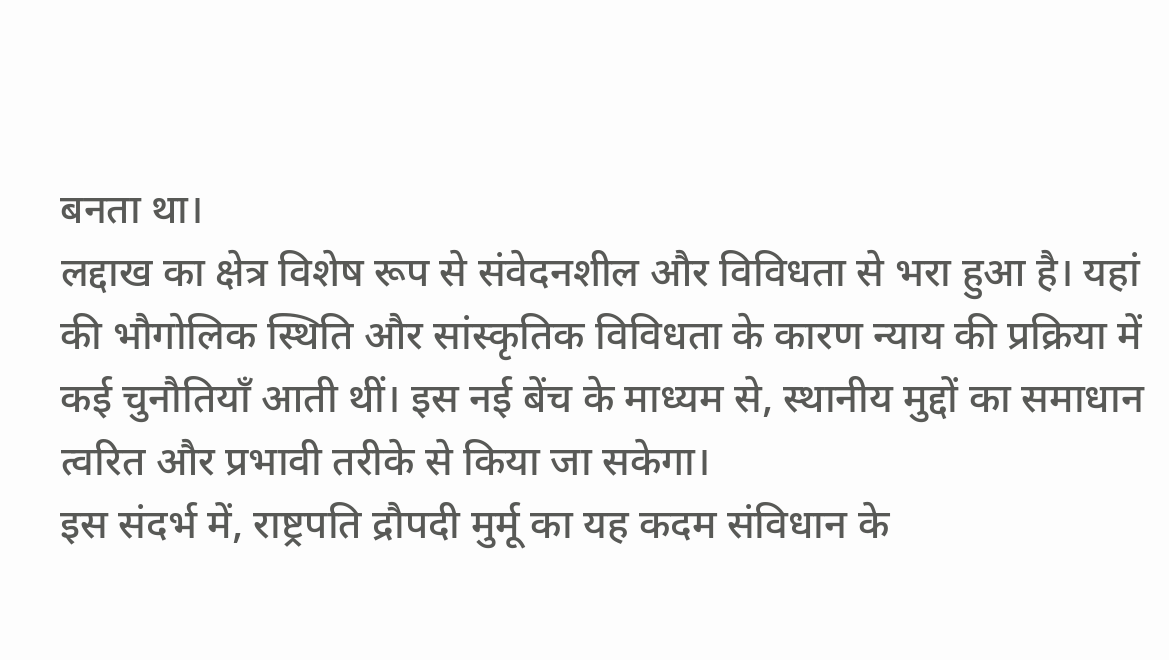बनता था।
लद्दाख का क्षेत्र विशेष रूप से संवेदनशील और विविधता से भरा हुआ है। यहां की भौगोलिक स्थिति और सांस्कृतिक विविधता के कारण न्याय की प्रक्रिया में कई चुनौतियाँ आती थीं। इस नई बेंच के माध्यम से, स्थानीय मुद्दों का समाधान त्वरित और प्रभावी तरीके से किया जा सकेगा।
इस संदर्भ में, राष्ट्रपति द्रौपदी मुर्मू का यह कदम संविधान के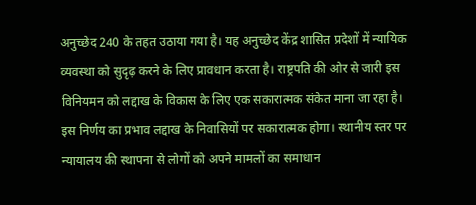अनुच्छेद 240 के तहत उठाया गया है। यह अनुच्छेद केंद्र शासित प्रदेशों में न्यायिक व्यवस्था को सुदृढ़ करने के लिए प्रावधान करता है। राष्ट्रपति की ओर से जारी इस विनियमन को लद्दाख के विकास के लिए एक सकारात्मक संकेत माना जा रहा है।
इस निर्णय का प्रभाव लद्दाख के निवासियों पर सकारात्मक होगा। स्थानीय स्तर पर न्यायालय की स्थापना से लोगों को अपने मामलों का समाधान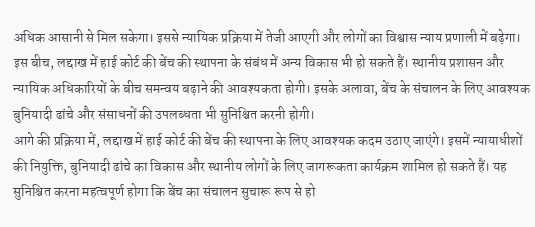अधिक आसानी से मिल सकेगा। इससे न्यायिक प्रक्रिया में तेजी आएगी और लोगों का विश्वास न्याय प्रणाली में बढ़ेगा।
इस बीच, लद्दाख में हाई कोर्ट की बेंच की स्थापना के संबंध में अन्य विकास भी हो सकते हैं। स्थानीय प्रशासन और न्यायिक अधिकारियों के बीच समन्वय बढ़ाने की आवश्यकता होगी। इसके अलावा, बेंच के संचालन के लिए आवश्यक बुनियादी ढांचे और संसाधनों की उपलब्धता भी सुनिश्चित करनी होगी।
आगे की प्रक्रिया में, लद्दाख में हाई कोर्ट की बेंच की स्थापना के लिए आवश्यक कदम उठाए जाएंगे। इसमें न्यायाधीशों की नियुक्ति, बुनियादी ढांचे का विकास और स्थानीय लोगों के लिए जागरूकता कार्यक्रम शामिल हो सकते हैं। यह सुनिश्चित करना महत्वपूर्ण होगा कि बेंच का संचालन सुचारू रूप से हो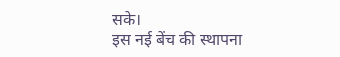सके।
इस नई बेंच की स्थापना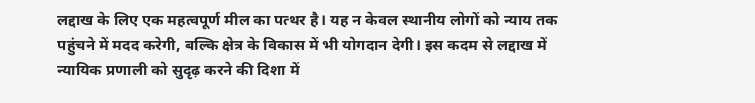लद्दाख के लिए एक महत्वपूर्ण मील का पत्थर है। यह न केवल स्थानीय लोगों को न्याय तक पहुंचने में मदद करेगी, बल्कि क्षेत्र के विकास में भी योगदान देगी। इस कदम से लद्दाख में न्यायिक प्रणाली को सुदृढ़ करने की दिशा में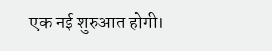एक नई शुरुआत होगी।